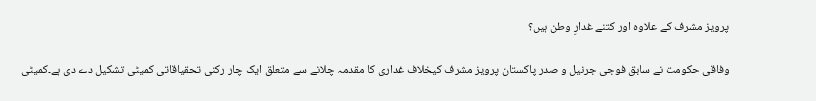پرویز مشرف کے علاوہ اور کتنے غدارِ وطن ہیں؟

وفاقی حکومت نے سابق فوجی جرنیل و صدر پاکستان پرویز مشرف کیخلاف غداری کا مقدمہ چلانے سے متعلق ایک چار رکنی تحقیاقاتی کمیٹی تشکیل دے دی ہے۔کمیٹی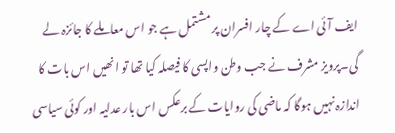ایف آئی اے کے چار افسران پر مشتمل ہے جو اس معاملے کا جائزہ لے گی۔پرویز مشرف نے جب وطن واپسی کا فیصلہ کیا تھا تو انھیں اس بات کا اندازہ نہیں ہوگا کہ ماضی کی روایات کے برعکس اس بار عدلیہ اور کوئی سیاسی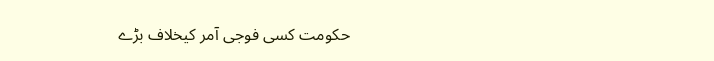حکومت کسی فوجی آمر کیخلاف بڑے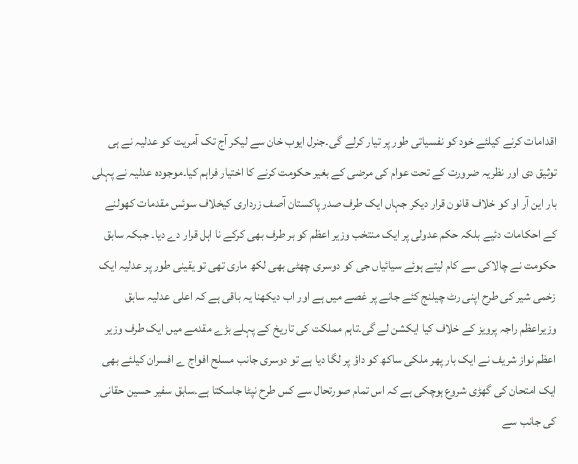اقدامات کرنے کیلئے خود کو نفسیاتی طور پر تیار کرلے گی۔جنرل ایوب خان سے لیکر آج تک آمریت کو عدلیہ نے ہی توثیق دی اور نظریہ ضرورت کے تحت عوام کی مرضی کے بغیر حکومت کرنے کا اختیار فراہم کیا۔موجودہ عدلیہ نے پہلی بار این آر او کو خلاف قانون قرار دیکر جہاں ایک طرف صدر پاکستان آصف زرداری کیخلاف سوئس مقدمات کھولنے کے احکامات دئیے بلکہ حکم عدولی پر ایک منتخب وزیر اعظم کو بر طرف بھی کرکے نا اہل قرار دے دیا۔ جبکہ سابق حکومت نے چالاکی سے کام لیتے ہوئے سیائیاں جی کو دوسری چھٹی بھی لکھ ماری تھی تو یقینی طور پر عدلیہ ایک زخمی شیر کی طرح اپنی رٹ چیلنج کئے جانے پر غصے میں ہے اور اب دیکھنا یہ باقی ہے کہ اعلی عدلیہ سابق وزیراعظم راجہ پرویز کے خلاف کیا ایکشن لے گی۔تاہم مملکت کی تاریخ کے پہلے بڑے مقدمے میں ایک طرف وزیر اعظم نواز شریف نے ایک بار پھر ملکی ساکھ کو داؤ پر لگا دیا ہے تو دوسری جانب مسلح افواج ے افسران کیلئے بھی ایک امتحان کی گھڑی شروع ہوچکی ہے کہ اس تمام صورتحال سے کس طرح نپٹا جاسکتا ہے۔سابق سفیر حسین حقانی کی جانب سے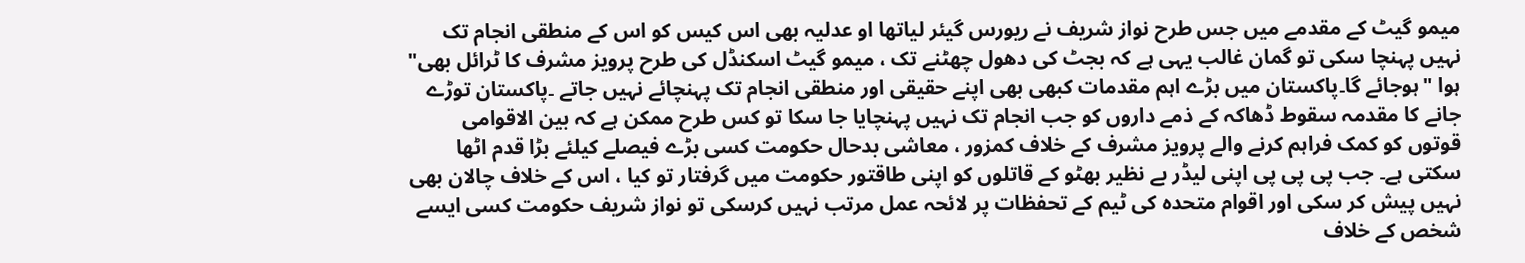میمو گیٹ کے مقدمے میں جس طرح نواز شریف نے ریورس گیئر لیاتھا او عدلیہ بھی اس کیس کو اس کے منطقی انجام تک نہیں پہنچا سکی تو گمان غالب یہی ہے کہ بجٹ کی دھول چھٹنے تک ، میمو گیٹ اسکنڈل کی طرح پرویز مشرف کا ٹرائل بھی" ہوا "ہوجائے گا۔پاکستان میں بڑے اہم مقدمات کبھی بھی اپنے حقیقی اور منطقی انجام تک پہنچائے نہیں جاتے ۔پاکستان توڑے جانے کا مقدمہ سقوط ڈھاکہ کے ذمے داروں کو جب انجام تک نہیں پہنچایا جا سکا تو کس طرح ممکن ہے کہ بین الاقوامی قوتوں کو کمک فراہم کرنے والے پرویز مشرف کے خلاف کمزور ، معاشی بدحال حکومت کسی بڑے فیصلے کیلئے بڑا قدم اٹھا سکتی ہے۔ جب پی پی پی اپنی لیڈر بے نظیر بھٹو کے قاتلوں کو اپنی طاقتور حکومت میں گرفتار تو کیا ، اس کے خلاف چالان بھی نہیں پیش کر سکی اور اقوام متحدہ کی ٹیم کے تحفظات پر لائحہ عمل مرتب نہیں کرسکی تو نواز شریف حکومت کسی ایسے شخص کے خلاف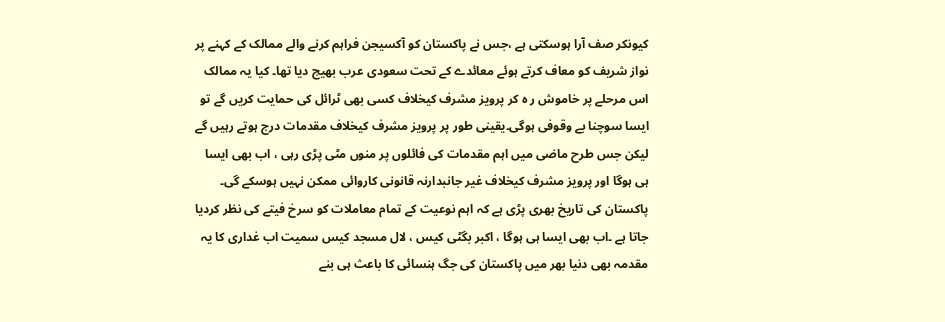کیونکر صف آرا ہوسکتی ہے ،جس نے پاکستان کو آکسیجن فراہم کرنے والے ممالک کے کہنے پر نواز شریف کو معاف کرتے ہوئے معائدے کے تحت سعودی عرب بھیج دیا تھا۔ کیا یہ ممالک اس مرحلے پر خاموش ر ہ کر پرویز مشرف کیخلاف کسی بھی ٹرائل کی حمایت کریں گے تو ایسا سوچنا بے وقوفی ہوگی۔یقینی طور پر پرویز مشرف کیخلاف مقدمات درج ہوتے رہیں گے لیکن جس طرح ماضی میں اہم مقدمات کی فائلوں پر منوں مٹی پڑی رہی ، اب بھی ایسا ہی ہوگا اور پرویز مشرف کیخلاف غیر جانبدارنہ قانونی کاروائی ممکن نہیں ہوسکے گی۔ پاکستان کی تاریخ بھری پڑی ہے کہ اہم نوعیت کے تمام معاملات کو سرخ فیتے کی نظر کردیا جاتا ہے ۔اب بھی ایسا ہی ہوگا ، اکبر بگٹی کیس ، لال مسجد کیس سمیت اب غداری کا یہ مقدمہ بھی دنیا بھر میں پاکستان کی جگ ہنسائی کا باعث ہی بنے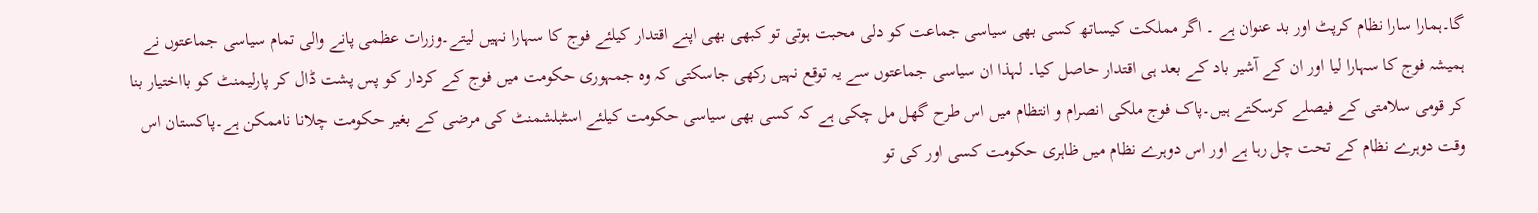گا۔ہمارا سارا نظام کرپٹ اور بد عنوان ہے ۔ اگر مملکت کیساتھ کسی بھی سیاسی جماعت کو دلی محبت ہوتی تو کبھی بھی اپنے اقتدار کیلئے فوج کا سہارا نہیں لیتے۔وزرات عظمی پانے والی تمام سیاسی جماعتوں نے ہمیشہ فوج کا سہارا لیا اور ان کے آشیر باد کے بعد ہی اقتدار حاصل کیا۔ لہذا ان سیاسی جماعتوں سے یہ توقع نہیں رکھی جاسکتی کہ وہ جمہوری حکومت میں فوج کے کردار کو پس پشت ڈال کر پارلیمنٹ کو بااختیار بنا کر قومی سلامتی کے فیصلے کرسکتے ہیں۔پاک فوج ملکی انصرام و انتظام میں اس طرح گھل مل چکی ہے کہ کسی بھی سیاسی حکومت کیلئے اسٹبلشمنٹ کی مرضی کے بغیر حکومت چلانا ناممکن ہے۔پاکستان اس وقت دوہرے نظام کے تحت چل رہا ہے اور اس دوہرے نظام میں ظاہری حکومت کسی اور کی تو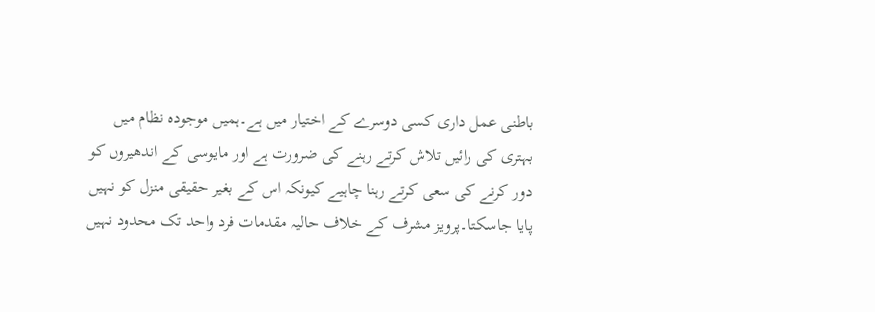باطنی عمل داری کسی دوسرے کے اختیار میں ہے۔ہمیں موجودہ نظام میں بہتری کی رائیں تلاش کرتے رہنے کی ضرورت ہے اور مایوسی کے اندھیروں کو دور کرنے کی سعی کرتے رہنا چاہیے کیونکہ اس کے بغیر حقیقی منزل کو نہیں پایا جاسکتا۔پرویز مشرف کے خلاف حالیہ مقدمات فرد واحد تک محدود نہیں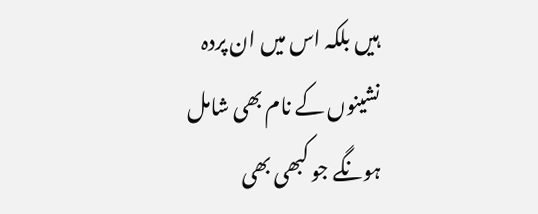ہیں بلکہ اس میں ان پردہ نشینوں کے نام بھی شامل ہونگے جو کبھی بھی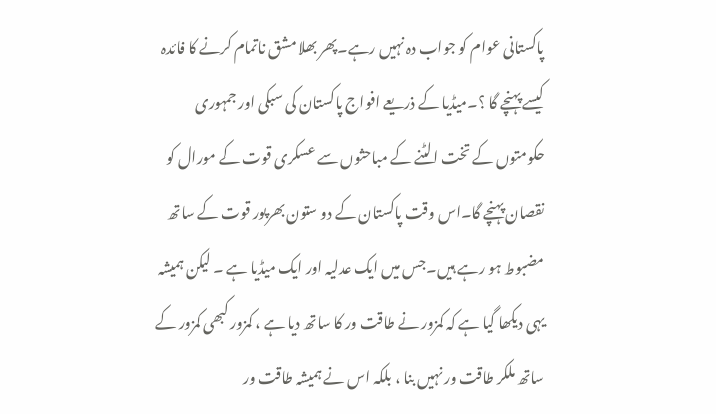پاکستانی عوام کو جواب دہ نہیں رہے۔پھر بھلا مشق ناتمام کرنے کا فائدہ کیسے پہنچے گا ؟۔میڈیا کے ذریعے افواج پاکستان کی سبکی اور جمہوری حکومتوں کے تخت الٹنے کے مباحثوں سے عسکری قوت کے مورال کو نقصان پہنچے گا۔اس وقت پاکستان کے دو ستون بھرپور قوت کے ساتھ مضبوط ہو رہے ہیں۔جس میں ایک عدلیہ اور ایک میڈیا ہے ۔ لیکن ہمیشہ یہی دیکھا گیا ہے کہ کمزور نے طاقت ور کا ساتھ دیا ہے ، کمزور کبھی کمزور کے ساتھ ملکر طاقت ور نہیں بنا ، بلکہ اس نے ہمیشہ طاقت ور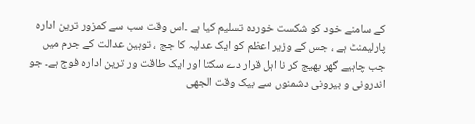کے سامنے خود کو شکست خوردہ تسلیم کیا ہے ۔اس وقت سب سے کمزور ترین ادارہ پارلیمنٹ ہے ، جس کے وزیر اعظم کو ایک عدلیہ کا جج ، توہین عدالت کے جرم میں جب چاہیے گھر بھیج کر نا اہل قرار دے سکتا اور ایک طاقت ور ترین ادارہ فوج ہے۔ جو اندرونی و بیرونی دشمنوں سے بیک وقت الجھی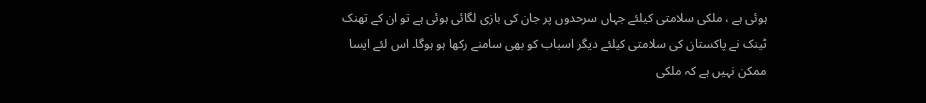ہوئی ہے ، ملکی سلامتی کیلئے جہاں سرحدوں پر جان کی بازی لگائی ہوئی ہے تو ان کے تھنک ٹینک نے پاکستان کی سلامتی کیلئے دیگر اسباب کو بھی سامنے رکھا ہو ہوگا۔ اس لئے ایسا ممکن نہیں ہے کہ ملکی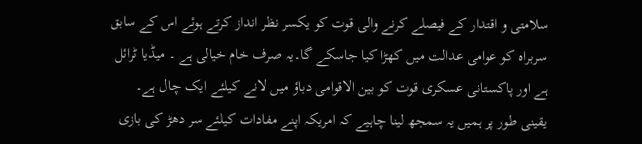سلامتی و اقتدار کے فیصلے کرنے والی قوت کو یکسر نظر انداز کرتے ہوئے اس کے سابق سربراہ کو عوامی عدالت میں کھڑا کیا جاسکے گا۔یہ صرف خام خیالی ہے ۔ میڈیا ٹرائل ہے اور پاکستانی عسکری قوت کو بین الاقوامی دباؤ میں لانے کیلئے ایک چال ہے۔ یقینی طور پر ہمیں یہ سمجھ لینا چاہیے کہ امریکہ اپنے مفادات کیلئے سر دھڑ کی بازی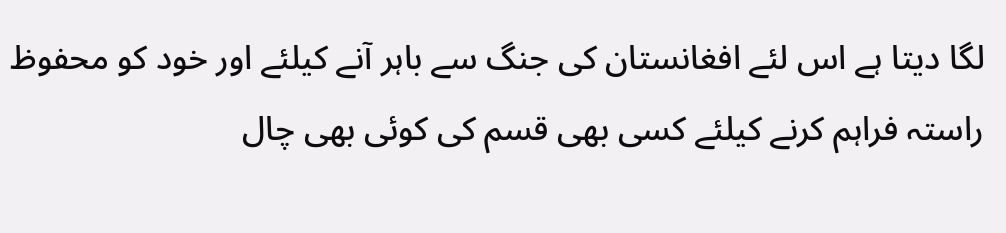لگا دیتا ہے اس لئے افغانستان کی جنگ سے باہر آنے کیلئے اور خود کو محفوظ راستہ فراہم کرنے کیلئے کسی بھی قسم کی کوئی بھی چال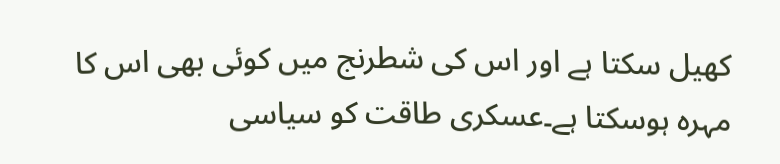کھیل سکتا ہے اور اس کی شطرنج میں کوئی بھی اس کا مہرہ ہوسکتا ہے۔عسکری طاقت کو سیاسی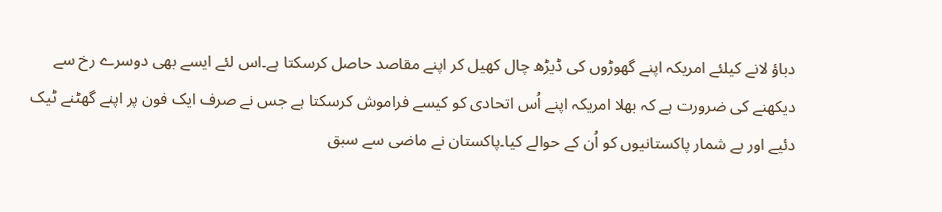دباؤ لانے کیلئے امریکہ اپنے گھوڑوں کی ڈیڑھ چال کھیل کر اپنے مقاصد حاصل کرسکتا ہے۔اس لئے ایسے بھی دوسرے رخ سے دیکھنے کی ضرورت ہے کہ بھلا امریکہ اپنے اُس اتحادی کو کیسے فراموش کرسکتا ہے جس نے صرف ایک فون پر اپنے گھٹنے ٹیک دئیے اور بے شمار پاکستانیوں کو اُن کے حوالے کیا۔پاکستان نے ماضی سے سبق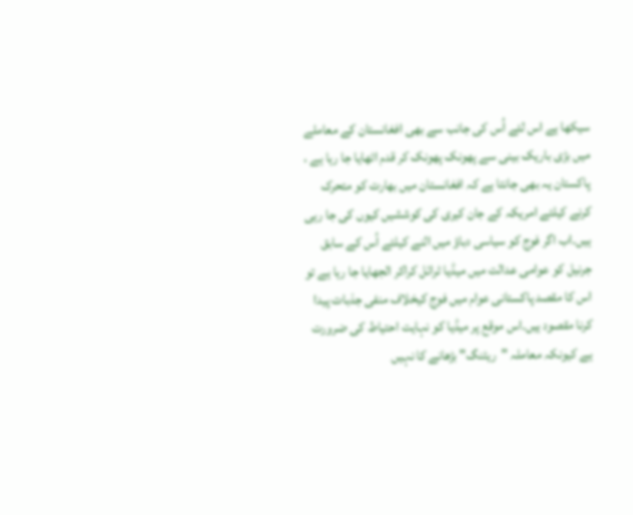سیکھا ہے اس لئے اُس کی جانب سے بھی افغانستان کے معاملے میں بڑی باریک بینی سے پھونک پھونک کر قدم اٹھایا جا رہا ہے ، پاکستان یہ بھی جانتا ہے کہ افغانستان میں بھارت کو متحرک کرنے کیلئے امریکہ کے جان کیری کی کوششیں کیوں کی جا رہی ہیں۔اب اگر فوج کو سیاسی دباؤ میں النے کیلئے اُس کے سابق جرنیل کو عوامی عدالت میں میڈیا ٹرائل کراکر الجھایا جا رہا ہے تو اس کا مقصد پاکستانی عوام میں فوج کیخلاف منفی جذبات پیدا کرنا مقصود ہیں۔اس موقع پر میڈیا کو نہایت احتیاط کی ضرورت ہے کیونکہ معاملہ "ریٹنگ" بڑھانے کا نہیں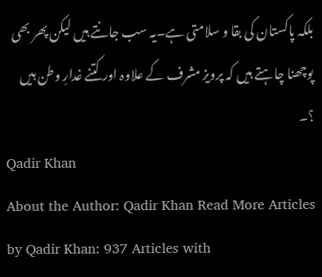بلکہ پاکستان کی بقا و سلامتی ہے۔یہ سب جانتے ہیں لیکن پھر بھی پوچھنا چاہتے ہیں کہ پرویز مشرف کے علاوہ اور کتنے غدارِ وطن ہیں ؟۔
Qadir Khan
About the Author: Qadir Khan Read More Articles by Qadir Khan: 937 Articles with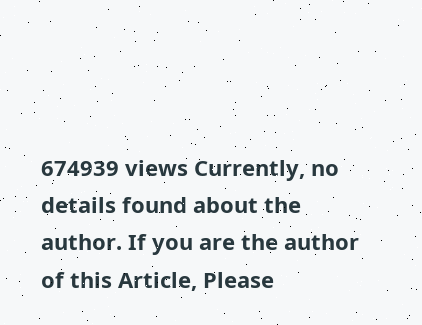674939 views Currently, no details found about the author. If you are the author of this Article, Please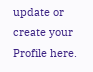update or create your Profile here.